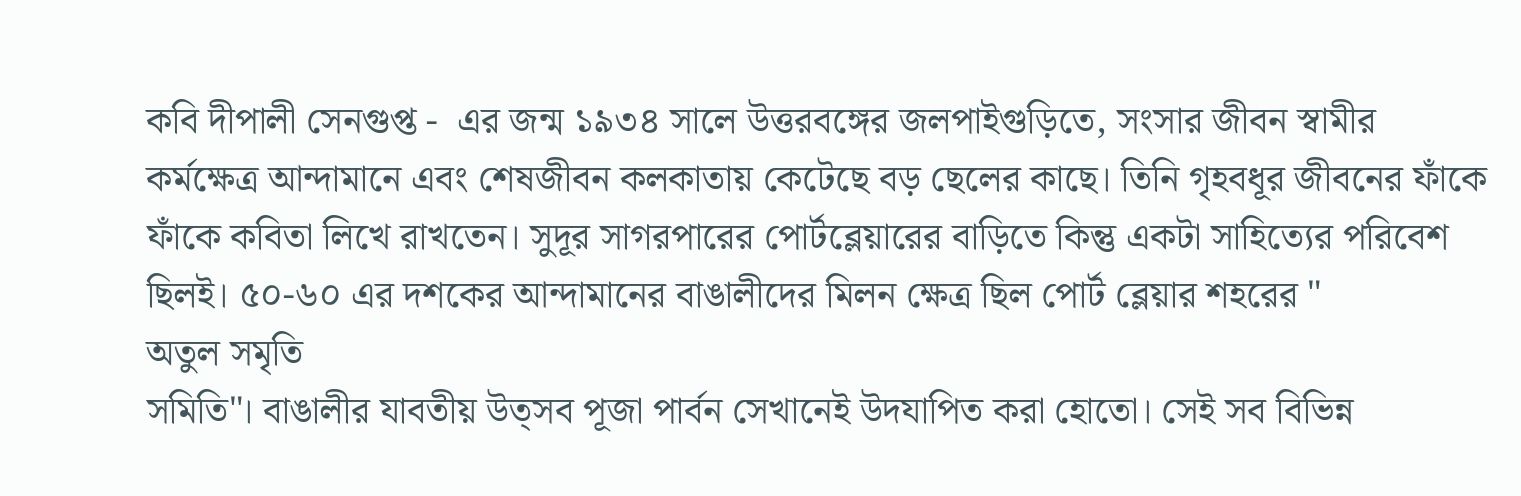কবি দীপালী সেনগুপ্ত -  এর জন্ম ১৯৩৪ সালে উত্তরবঙ্গের জলপাইগুড়িতে, সংসার জীবন স্বামীর
কর্মক্ষেত্র আন্দামানে এবং শেষজীবন কলকাতায় কেটেছে বড় ছেলের কাছে। তিনি গৃহবধূর জীবনের ফাঁকে
ফাঁকে কবিতা লিখে রাখতেন। সুদূর সাগরপারের পোর্টব্লেয়ারের বাড়িতে কিন্তু একটা সাহিত্যের পরিবেশ
ছিলই। ৫০-৬০ এর দশকের আন্দামানের বাঙালীদের মিলন ক্ষেত্র ছিল পোর্ট ব্লেয়ার শহরের "
অতুল সমৃতি
সমিতি"। বাঙালীর যাবতীয় উত্সব পূজা পার্বন সেখানেই উদযাপিত করা হোতো। সেই সব বিভিন্ন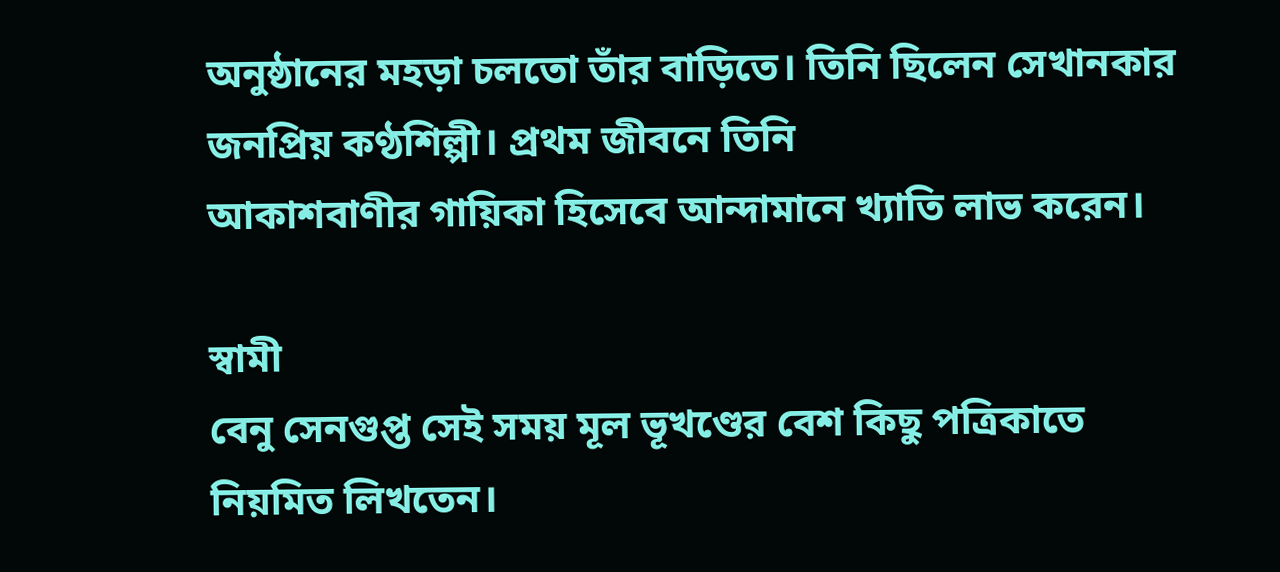অনুষ্ঠানের মহড়া চলতো তাঁর বাড়িতে। তিনি ছিলেন সেখানকার জনপ্রিয় কণ্ঠশিল্পী। প্রথম জীবনে তিনি
আকাশবাণীর গায়িকা হিসেবে আন্দামানে খ্যাতি লাভ করেন।

স্বামী
বেনু সেনগুপ্ত সেই সময় মূল ভূখণ্ডের বেশ কিছু পত্রিকাতে নিয়মিত লিখতেন।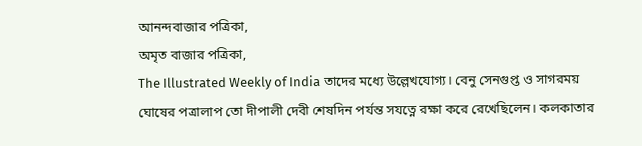আনন্দবাজার পত্রিকা,
অমৃত বাজার পত্রিকা,
The Illustrated Weekly of India তাদের মধ্যে উল্লেখযোগ্য। বেনু সেনগুপ্ত ও সাগরময়
ঘোষের পত্রালাপ তো দীপালী দেবী শেষদিন পর্যন্ত সযত্নে রক্ষা করে রেখেছিলেন। কলকাতার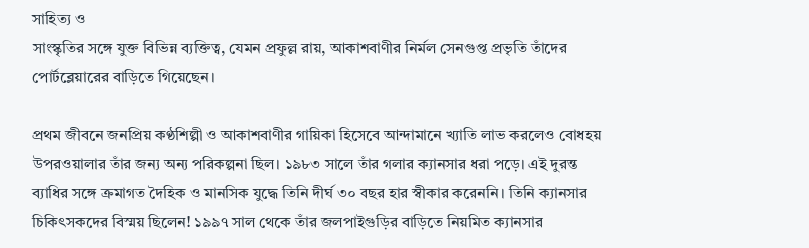সাহিত্য ও
সাংস্কৃতির সঙ্গে যুক্ত বিভিন্ন ব্যক্তিত্ব, যেমন প্রফুল্ল রায়, আকাশবাণীর নির্মল সেনগুপ্ত প্রভৃতি তাঁদের
পোর্টব্লেয়ারের বাড়িতে গিয়েছেন।

প্রথম জীবনে জনপ্রিয় কণ্ঠশিল্পী ও আকাশবাণীর গায়িকা হিসেবে আন্দামানে খ্যাতি লাভ করলেও বোধহয়
উপরওয়ালার তাঁর জন্য অন্য পরিকল্পনা ছিল। ১৯৮৩ সালে তাঁর গলার ক্যানসার ধরা পড়ে। এই দুরন্ত
ব্যাধির সঙ্গে ক্রমাগত দৈহিক ও মানসিক যুদ্ধে তিনি দীর্ঘ ৩০ বছর হার স্বীকার করেননি। তিনি ক্যানসার
চিকিৎসকদের বিস্ময় ছিলেন! ১৯৯৭ সাল থেকে তাঁর জলপাইগুড়ির বাড়িতে নিয়মিত ক্যানসার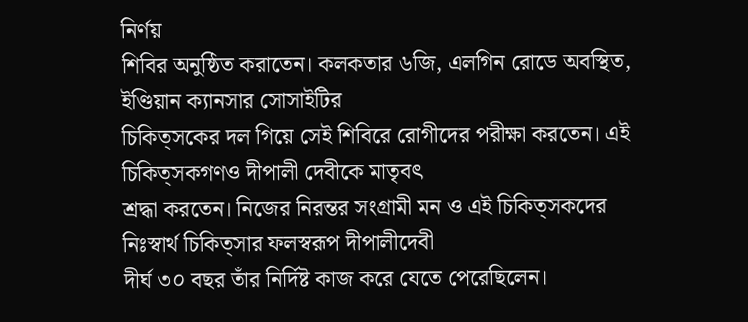নির্ণয়
শিবির অনুষ্ঠিত করাতেন। কলকতার ৬জি, এলগিন রোডে অবস্থিত,
ইণ্ডিয়ান ক্যানসার সোসাইটির
চিকিত্সকের দল গিয়ে সেই শিবিরে রোগীদের পরীক্ষা করতেন। এই চিকিত্সকগণও দীপালী দেবীকে মাতৃবৎ
শ্রদ্ধা করতেন। নিজের নিরন্তর সংগ্রামী মন ও এই চিকিত্সকদের নিঃস্বার্থ চিকিত্সার ফলস্বরূপ দীপালীদেবী
দীর্ঘ ৩০ বছর তাঁর নির্দিষ্ট কাজ করে যেতে পেরেছিলেন।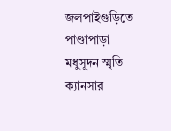জলপাইগুড়িতে
পাণ্ডাপাড়া মধুসূদন স্মৃতি
ক্যানসার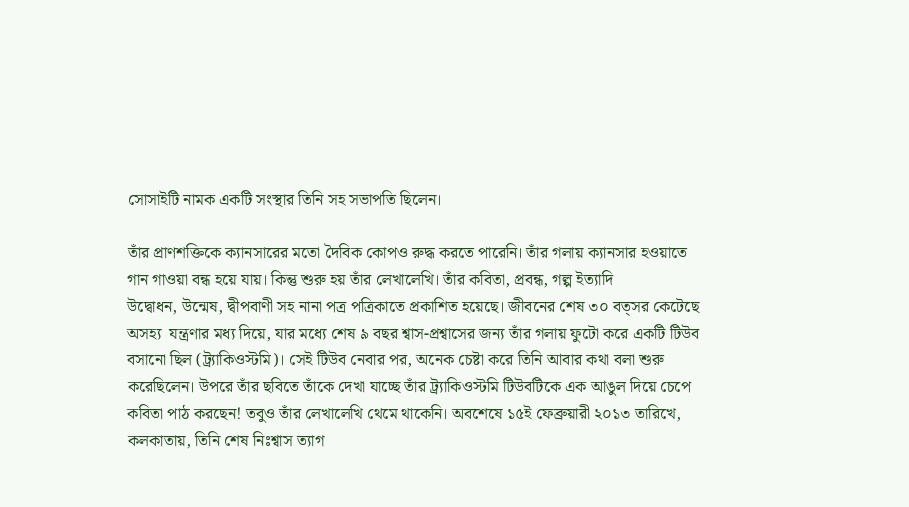সোসাইটি নামক একটি সংস্থার তিনি সহ সভাপতি ছিলেন।

তাঁর প্রাণশক্তিকে ক্যানসারের মতো দৈবিক কোপও রুদ্ধ করতে পারেনি। তাঁর গলায় ক্যানসার হওয়াতে
গান গাওয়া বন্ধ হয়ে যায়। কিন্তু শুরু হয় তাঁর লেখালেখি। তাঁর কবিতা, প্রবন্ধ, গল্প ইত্যাদি
উদ্বোধন, উন্মেষ, দ্বীপবাণী সহ নানা পত্র পত্রিকাতে প্রকাশিত হয়েছে। জীবনের শেষ ৩০ বত্সর কেটেছে
অসহ্য  যন্ত্রণার মধ্য দিয়ে, যার মধ্যে শেষ ৯ বছর শ্বাস-প্রশ্বাসের জন্য তাঁর গলায় ফুটো করে একটি টিউব
বসানো ছিল (ট্র্যাকিওস্টমি)। সেই টিউব নেবার পর, অনেক চেষ্টা করে তিনি আবার কথা বলা শুরু
করেছিলেন। উপরে তাঁর ছবিতে তাঁকে দেখা যাচ্ছে তাঁর ট্র্যাকিওস্টমি টিউবটিকে এক আঙুল দিয়ে চেপে
কবিতা পাঠ করছেন! তবুও তাঁর লেখালেখি থেমে থাকেনি। অবশেষে ১৫ই ফেব্রুয়ারী ২০১৩ তারিখে,
কলকাতায়, তিনি শেষ নিঃশ্বাস ত্যাগ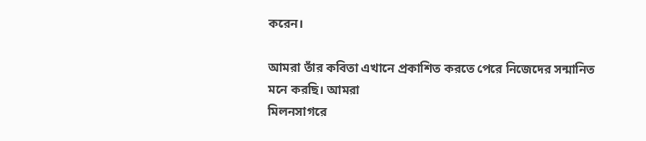করেন।

আমরা তাঁর কবিতা এখানে প্রকাশিত করতে পেরে নিজেদের সন্মানিত মনে করছি। আমরা
মিলনসাগরে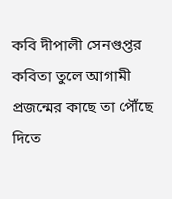কবি দীপালী সেনগুপ্তর কবিতা তুলে আগামী প্রজন্মের কাছে তা পৌঁছে দিতে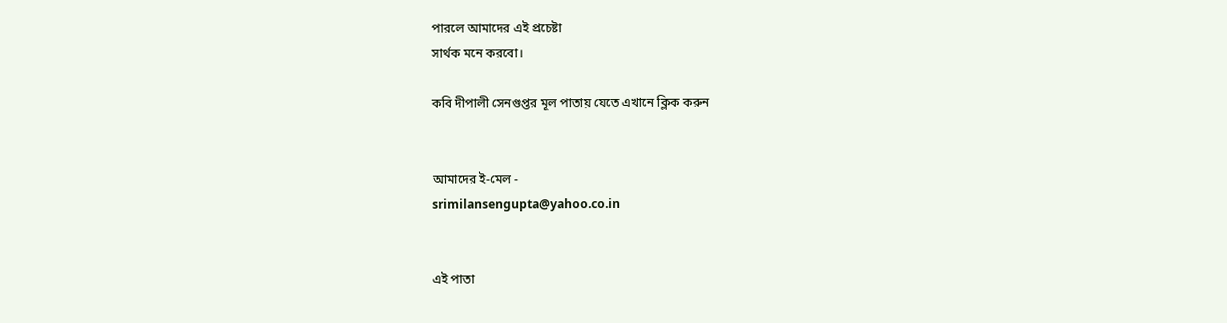পারলে আমাদের এই প্রচেষ্টা
সার্থক মনে করবো।

কবি দীপালী সেনগুপ্তর মূল পাতায় যেতে এখানে ক্লিক করুন


আমাদের ই-মেল -
srimilansengupta@yahoo.co.in


এই পাতা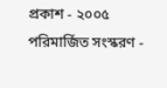প্রকাশ - ২০০৫
পরিমার্জিত সংস্করণ -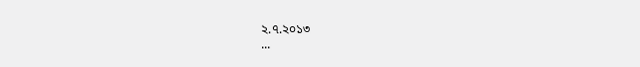২.৭.২০১৩
...